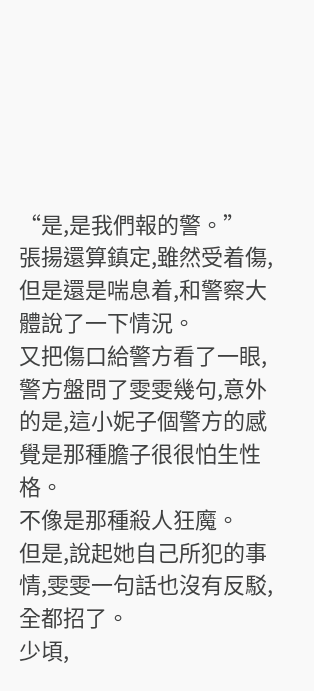“是,是我們報的警。”
張揚還算鎮定,雖然受着傷,但是還是喘息着,和警察大體說了一下情況。
又把傷口給警方看了一眼,警方盤問了雯雯幾句,意外的是,這小妮子個警方的感覺是那種膽子很很怕生性格。
不像是那種殺人狂魔。
但是,說起她自己所犯的事情,雯雯一句話也沒有反駁,全都招了。
少頃,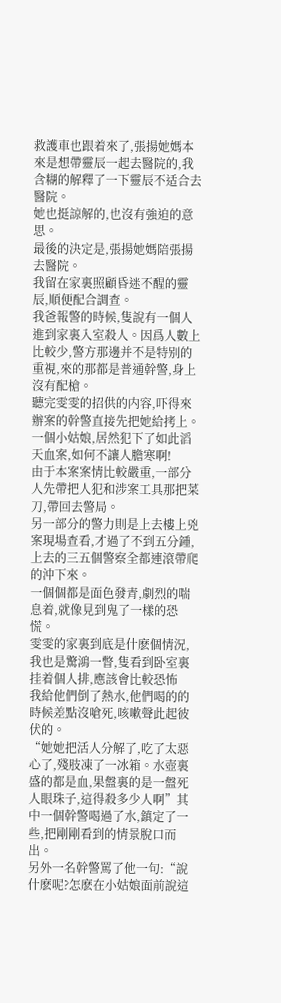救護車也跟着來了,張揚她媽本來是想帶靈辰一起去醫院的,我含糊的解釋了一下靈辰不适合去醫院。
她也挺諒解的,也沒有強迫的意思。
最後的決定是,張揚她媽陪張揚去醫院。
我留在家裏照顧昏迷不醒的靈辰,順便配合調查。
我爸報警的時候,隻說有一個人進到家裏入室殺人。因爲人數上比較少,警方那邊并不是特别的重視,來的那都是普通幹警,身上沒有配槍。
聽完雯雯的招供的内容,吓得來辦案的幹警直接先把她給拷上。
一個小姑娘,居然犯下了如此滔天血案,如何不讓人膽寒啊!
由于本案案情比較嚴重,一部分人先帶把人犯和涉案工具那把菜刀,帶回去警局。
另一部分的警力則是上去樓上兇案現場查看,才過了不到五分鍾,上去的三五個警察全都連滾帶爬的沖下來。
一個個都是面色發青,劇烈的喘息着,就像見到鬼了一樣的恐慌。
雯雯的家裏到底是什麽個情況,我也是驚鴻一瞥,隻看到卧室裏挂着個人排,應該會比較恐怖
我給他們倒了熱水,他們喝的的時候差點沒嗆死,咳嗽聲此起彼伏的。
“她她把活人分解了,吃了太惡心了,殘肢凍了一冰箱。水壺裏盛的都是血,果盤裏的是一盤死人眼珠子,這得殺多少人啊”其中一個幹警喝過了水,鎮定了一些,把剛剛看到的情景脫口而出。
另外一名幹警罵了他一句:“說什麽呢?怎麽在小姑娘面前說這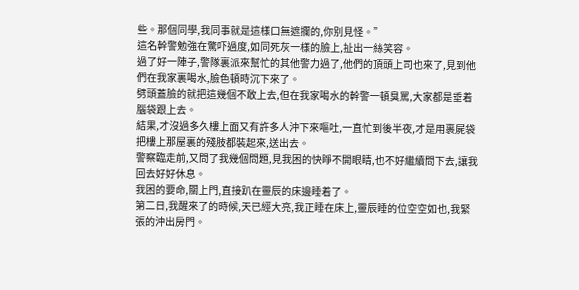些。那個同學,我同事就是這樣口無遮攔的,你别見怪。”
這名幹警勉強在驚吓過度,如同死灰一樣的臉上,扯出一絲笑容。
過了好一陣子,警隊裏派來幫忙的其他警力過了,他們的頂頭上司也來了,見到他們在我家裏喝水,臉色頓時沉下來了。
劈頭蓋臉的就把這幾個不敢上去,但在我家喝水的幹警一頓臭罵,大家都是垂着腦袋跟上去。
結果,才沒過多久樓上面又有許多人沖下來嘔吐,一直忙到後半夜,才是用裹屍袋把樓上那屋裏的殘肢都裝起來,送出去。
警察臨走前,又問了我幾個問題,見我困的快睜不開眼睛,也不好繼續問下去,讓我回去好好休息。
我困的要命,關上門,直接趴在靈辰的床邊睡着了。
第二日,我醒來了的時候,天已經大亮,我正睡在床上,靈辰睡的位空空如也,我緊張的沖出房門。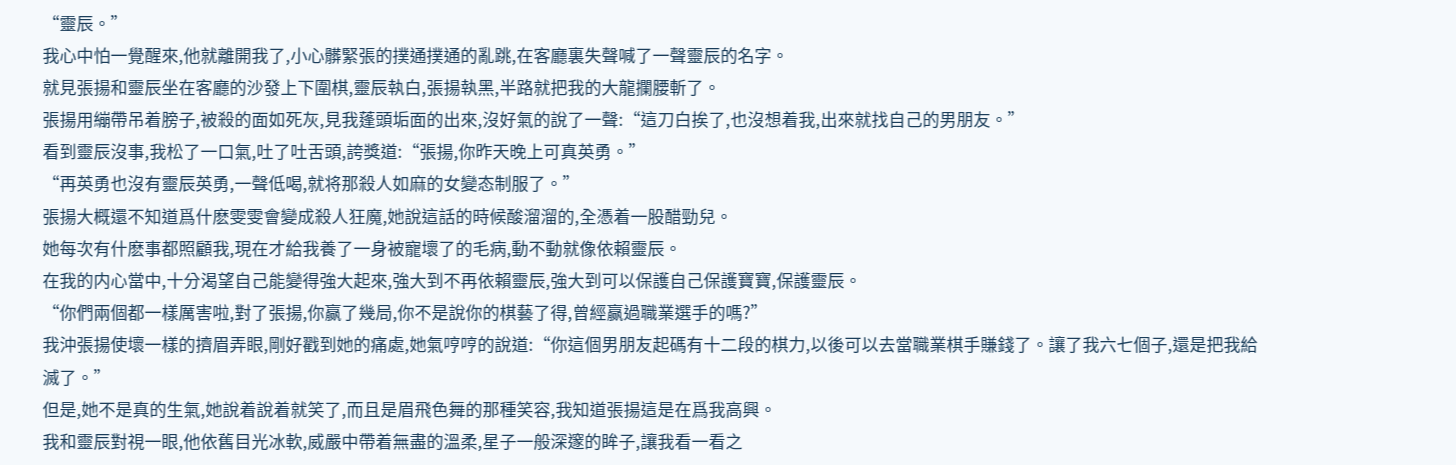“靈辰。”
我心中怕一覺醒來,他就離開我了,小心髒緊張的撲通撲通的亂跳,在客廳裏失聲喊了一聲靈辰的名字。
就見張揚和靈辰坐在客廳的沙發上下圍棋,靈辰執白,張揚執黑,半路就把我的大龍攔腰斬了。
張揚用繃帶吊着膀子,被殺的面如死灰,見我蓬頭垢面的出來,沒好氣的說了一聲:“這刀白挨了,也沒想着我,出來就找自己的男朋友。”
看到靈辰沒事,我松了一口氣,吐了吐舌頭,誇獎道:“張揚,你昨天晚上可真英勇。”
“再英勇也沒有靈辰英勇,一聲低喝,就将那殺人如麻的女變态制服了。”
張揚大概還不知道爲什麽雯雯會變成殺人狂魔,她說這話的時候酸溜溜的,全憑着一股醋勁兒。
她每次有什麽事都照顧我,現在才給我養了一身被寵壞了的毛病,動不動就像依賴靈辰。
在我的内心當中,十分渴望自己能變得強大起來,強大到不再依賴靈辰,強大到可以保護自己保護寶寶,保護靈辰。
“你們兩個都一樣厲害啦,對了張揚,你赢了幾局,你不是說你的棋藝了得,曾經赢過職業選手的嗎?”
我沖張揚使壞一樣的擠眉弄眼,剛好戳到她的痛處,她氣哼哼的說道:“你這個男朋友起碼有十二段的棋力,以後可以去當職業棋手賺錢了。讓了我六七個子,還是把我給滅了。”
但是,她不是真的生氣,她說着說着就笑了,而且是眉飛色舞的那種笑容,我知道張揚這是在爲我高興。
我和靈辰對視一眼,他依舊目光冰軟,威嚴中帶着無盡的溫柔,星子一般深邃的眸子,讓我看一看之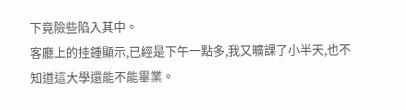下竟險些陷入其中。
客廳上的挂鍾顯示,已經是下午一點多,我又曠課了小半天,也不知道這大學還能不能畢業。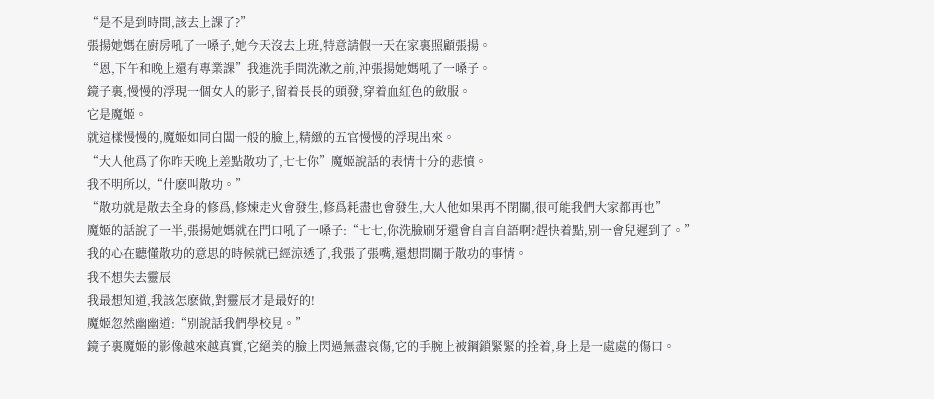“是不是到時間,該去上課了?”
張揚她媽在廚房吼了一嗓子,她今天沒去上班,特意請假一天在家裏照顧張揚。
“恩,下午和晚上還有專業課”我進洗手間洗漱之前,沖張揚她媽吼了一嗓子。
鏡子裏,慢慢的浮現一個女人的影子,留着長長的頭發,穿着血紅色的斂服。
它是魔姬。
就這樣慢慢的,魔姬如同白闆一般的臉上,精緻的五官慢慢的浮現出來。
“大人他爲了你昨天晚上差點散功了,七七你”魔姬說話的表情十分的悲憤。
我不明所以,“什麽叫散功。”
“散功就是散去全身的修爲,修煉走火會發生,修爲耗盡也會發生,大人他如果再不閉關,很可能我們大家都再也”
魔姬的話說了一半,張揚她媽就在門口吼了一嗓子:“七七,你洗臉刷牙還會自言自語啊?趕快着點,别一會兒遲到了。”
我的心在聽懂散功的意思的時候就已經涼透了,我張了張嘴,還想問關于散功的事情。
我不想失去靈辰
我最想知道,我該怎麽做,對靈辰才是最好的!
魔姬忽然幽幽道:“别說話我們學校見。”
鏡子裏魔姬的影像越來越真實,它絕美的臉上閃過無盡哀傷,它的手腕上被鋼鎖緊緊的拴着,身上是一處處的傷口。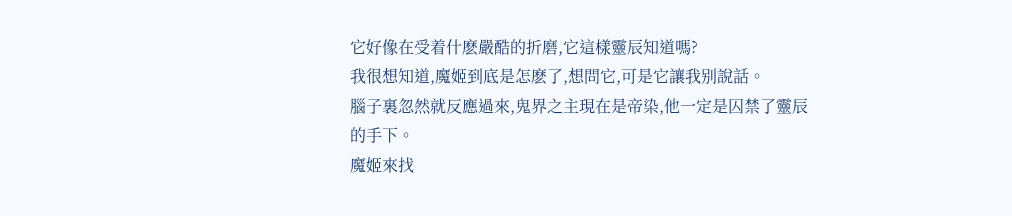它好像在受着什麽嚴酷的折磨,它這樣靈辰知道嗎?
我很想知道,魔姬到底是怎麽了,想問它,可是它讓我别說話。
腦子裏忽然就反應過來,鬼界之主現在是帝染,他一定是囚禁了靈辰的手下。
魔姬來找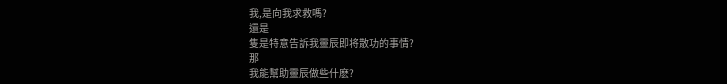我,是向我求救嗎?
還是
隻是特意告訴我靈辰即将散功的事情?
那
我能幫助靈辰做些什麽?